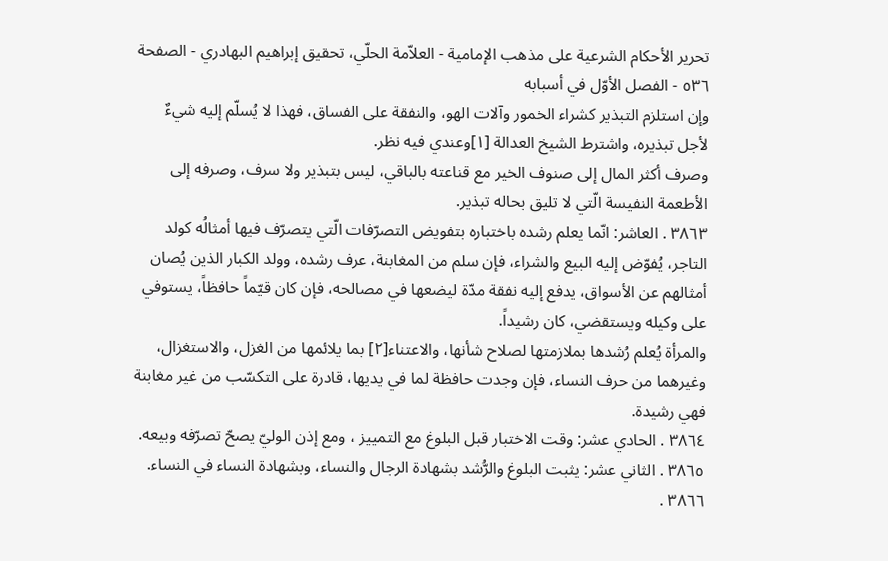تحرير الأحكام الشرعية على مذهب الإمامية - العلاّمة الحلّي، تحقيق إبراهيم البهادري - الصفحة ٥٣٦ - الفصل الأوّل في أسبابه
وإن استلزم التبذير كشراء الخمور وآلات الهو، والنفقة على الفساق، فهذا لا يُسلّم إليه شيءٌ لأجل تبذيره، واشترط الشيخ العدالة [١]وعندي فيه نظر.
وصرف أكثر المال إلى صنوف الخير مع قناعته بالباقي، ليس بتبذير ولا سرف، وصرفه إلى الأطعمة النفيسة الّتي لا تليق بحاله تبذير.
٣٨٦٣ . العاشر: انّما يعلم رشده باختباره بتفويض التصرّفات الّتي يتصرّف فيها أمثالُه كولد التاجر، يُفوّض إليه البيع والشراء، فإن سلم من المغابنة، عرف رشده، وولد الكبار الذين يُصان أمثالهم عن الأسواق، يدفع إليه نفقة مدّة ليضعها في مصالحه، فإن كان قيّماً حافظاً، يستوفي على وكيله ويستقضي، كان رشيداً.
والمرأة يُعلم رُشدها بملازمتها لصلاح شأنها، والاعتناء[٢] بما يلائمها من الغزل، والاستغزال، وغيرهما من حرف النساء، فإن وجدت حافظة لما في يديها، قادرة على التكسّب من غير مغابنة فهي رشيدة.
٣٨٦٤ . الحادي عشر: وقت الاختبار قبل البلوغ مع التمييز ، ومع إذن الوليّ يصحّ تصرّفه وبيعه.
٣٨٦٥ . الثاني عشر: يثبت البلوغ والرُّشد بشهادة الرجال والنساء، وبشهادة النساء في النساء.
٣٨٦٦ .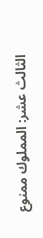الثالث عشر: المملوك ممنوع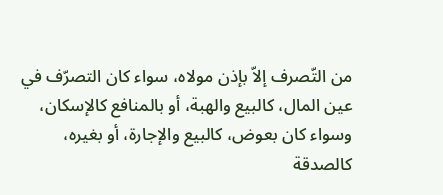من التّصرف إلاّ بإذن مولاه، سواء كان التصرّف في عين المال، كالبيع والهبة، أو بالمنافع كالإسكان، وسواء كان بعوض، كالبيع والإجارة، أو بغيره، كالصدقة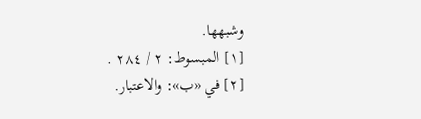وشبهها.
[١] المبسوط: ٢ / ٢٨٤ .
[٢] في «ب»: والاعتبار.